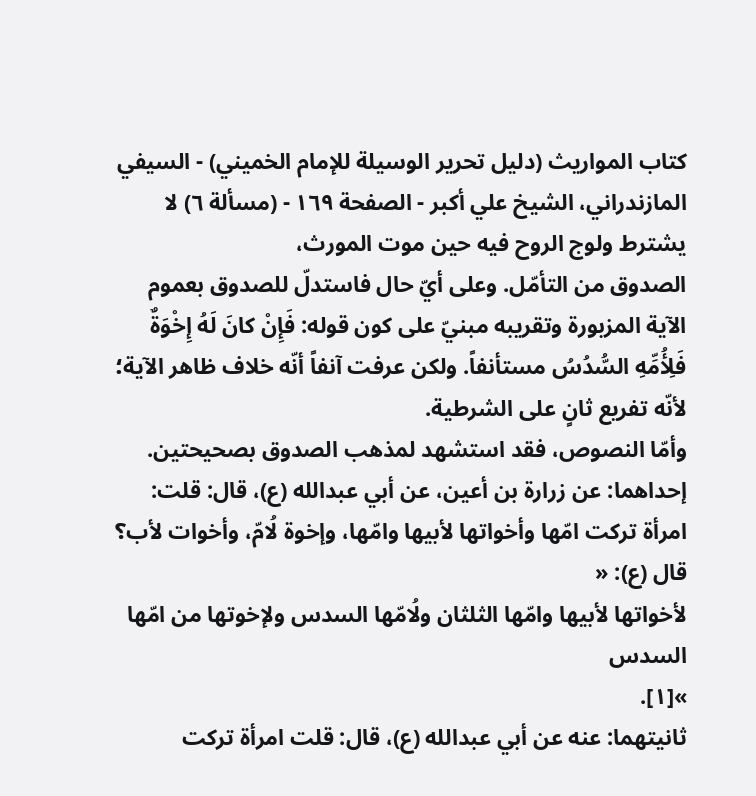كتاب المواريث (دليل تحرير الوسيلة للإمام الخميني) - السيفي المازندراني، الشيخ علي أكبر - الصفحة ١٦٩ - (مسألة ٦) لا يشترط ولوج الروح فيه حين موت المورث،
الصدوق من التأمّل. وعلى أيّ حال فاستدلّ للصدوق بعموم الآية المزبورة وتقريبه مبنيّ على كون قوله: فَإِنْ كانَ لَهُ إِخْوَةٌ فَلِأُمِّهِ السُّدُسُ مستأنفاً. ولكن عرفت آنفاً أنّه خلاف ظاهر الآية؛ لأنّه تفريع ثانٍ على الشرطية.
وأمّا النصوص، فقد استشهد لمذهب الصدوق بصحيحتين.
إحداهما: عن زرارة بن أعين، عن أبي عبدالله (ع)، قال: قلت: امرأة تركت امّها وأخواتها لأبيها وامّها، وإخوة لُامّ، وأخوات لأب؟ قال (ع): «
لأخواتها لأبيها وامّها الثلثان ولُامّها السدس ولإخوتها من امّها السدس
»[١].
ثانيتهما: عنه عن أبي عبدالله (ع)، قال: قلت امرأة تركت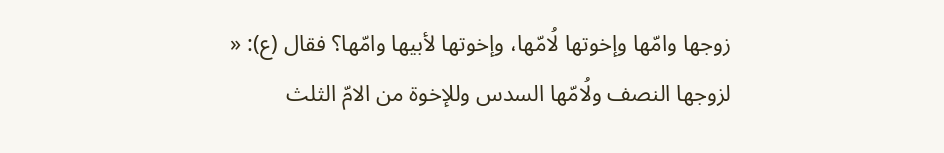زوجها وامّها وإخوتها لُامّها، وإخوتها لأبيها وامّها؟ فقال (ع): «
لزوجها النصف ولُامّها السدس وللإخوة من الامّ الثلث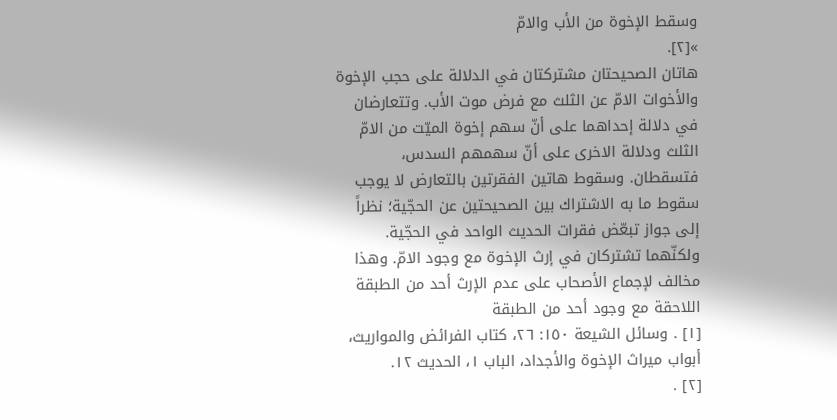وسقط الإخوة من الأب والامّ
»[٢].
هاتان الصحيحتان مشتركتان في الدلالة على حجب الإخوة والأخوات الامّ عن الثلث مع فرض موت الأب. وتتعارضان في دلالة إحداهما على أنّ سهم إخوة الميّت من الامّ الثلث ودلالة الاخرى على أنّ سهمهم السدس، فتسقطان. وسقوط هاتين الفقرتين بالتعارض لا يوجب سقوط ما به الاشتراك بين الصحيحتين عن الحجّية؛ نظراً إلى جواز تبعّض فقرات الحديث الواحد في الحجّية.
ولكنّهما تشتركان في إرث الإخوة مع وجود الامّ. وهذا مخالف لإجماع الأصحاب على عدم الإرث أحد من الطبقة اللاحقة مع وجود أحد من الطبقة
[١] . وسائل الشيعة ١٥٠: ٢٦، كتاب الفرائض والمواريث، أبواب ميراث الإخوة والأجداد، الباب ١، الحديث ١٢.
[٢] .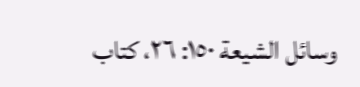وسائل الشيعة ١٥٠: ٢٦، كتاب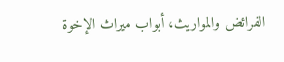الفرائض والمواريث، أبواب ميراث الإخوة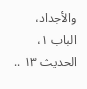والأجداد، الباب ١، الحديث ١٣ ..